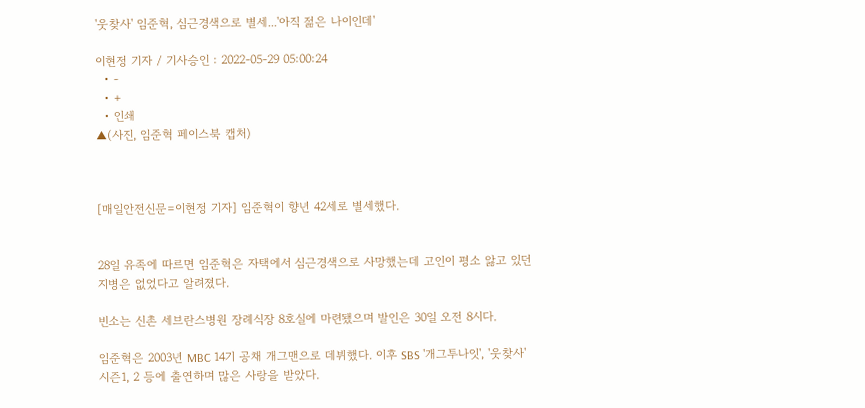'웃찾사' 임준혁, 심근경색으로 별세...'아직 젊은 나이인데'

이현정 기자 / 기사승인 : 2022-05-29 05:00:24
  • -
  • +
  • 인쇄
▲(사진, 임준혁 페이스북 캡처)



[매일안전신문=이현정 기자] 임준혁이 향년 42세로 별세했다.


28일 유족에 따르면 임준혁은 자택에서 심근경색으로 사망했는데 고인이 평소 앓고 있던 지병은 없었다고 알려졌다.

빈소는 신촌 세브란스병원 장례식장 8호실에 마련됐으며 발인은 30일 오전 8시다.

임준혁은 2003년 MBC 14기 공채 개그맨으로 데뷔했다. 이후 SBS '개그투나잇', '웃찾사' 시즌1, 2 등에 출연하며 많은 사랑을 받았다.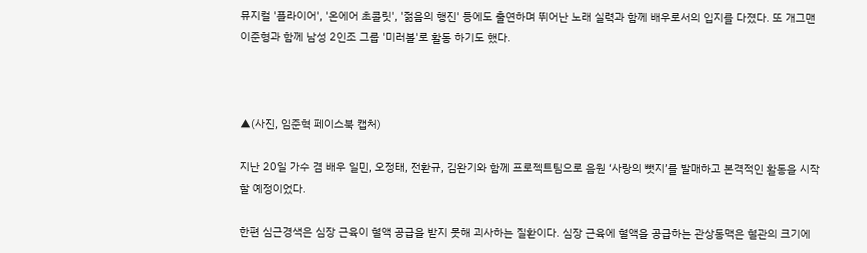뮤지컬 '플라이어', '온에어 초콜릿', '젊음의 행진' 등에도 출연하며 뛰어난 노래 실력과 함께 배우로서의 입지를 다졌다. 또 개그맨 이준형과 함께 남성 2인조 그룹 '미러볼'로 활동 하기도 했다.



▲(사진, 임준혁 페이스북 캡처)

지난 20일 가수 겸 배우 일민, 오정태, 전환규, 김완기와 함께 프로젝트팀으로 음원 ‘사랑의 뺏지’를 발매하고 본격적인 활동을 시작할 예정이었다.

한편 심근경색은 심장 근육이 혈액 공급을 받지 못해 괴사하는 질환이다. 심장 근육에 혈액을 공급하는 관상동맥은 혈관의 크기에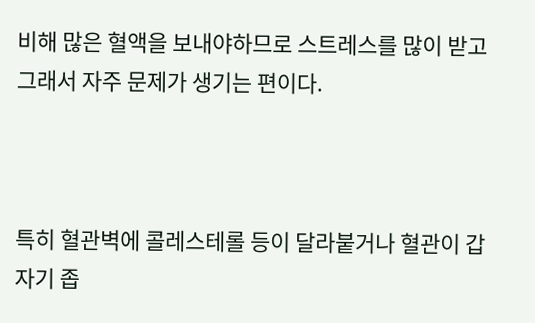비해 많은 혈액을 보내야하므로 스트레스를 많이 받고 그래서 자주 문제가 생기는 편이다.



특히 혈관벽에 콜레스테롤 등이 달라붙거나 혈관이 갑자기 좁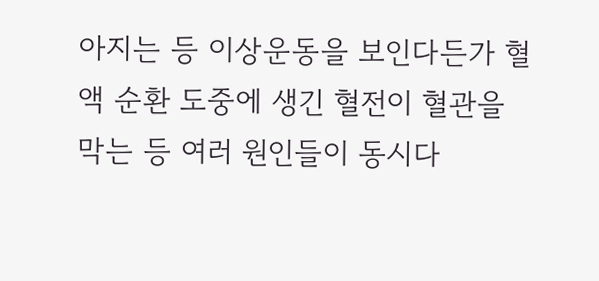아지는 등 이상운동을 보인다든가 혈액 순환 도중에 생긴 혈전이 혈관을 막는 등 여러 원인들이 동시다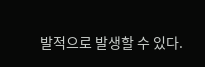발적으로 발생할 수 있다.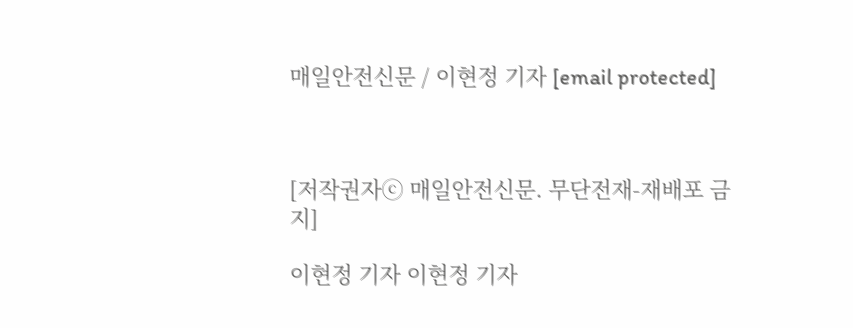매일안전신문 / 이현정 기자 [email protected]



[저작권자ⓒ 매일안전신문. 무단전재-재배포 금지]

이현정 기자 이현정 기자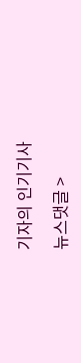기자의 인기기사

뉴스댓글 >